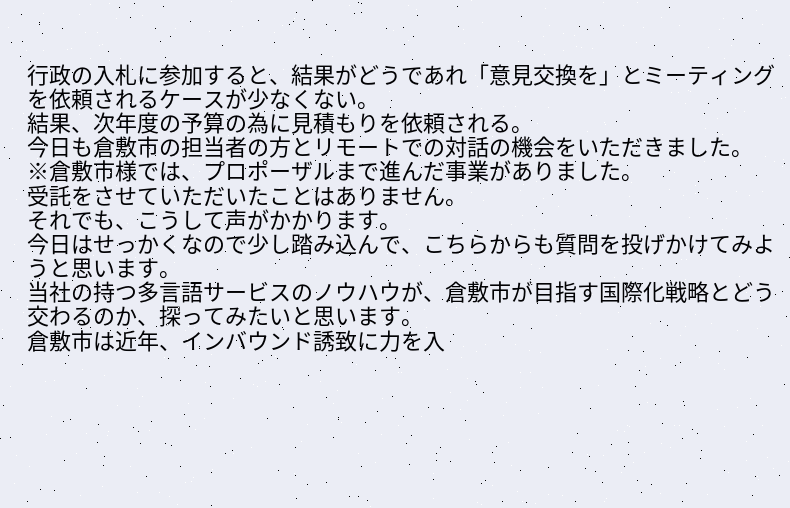行政の入札に参加すると、結果がどうであれ「意見交換を」とミーティングを依頼されるケースが少なくない。
結果、次年度の予算の為に見積もりを依頼される。
今日も倉敷市の担当者の方とリモートでの対話の機会をいただきました。
※倉敷市様では、プロポーザルまで進んだ事業がありました。
受託をさせていただいたことはありません。
それでも、こうして声がかかります。
今日はせっかくなので少し踏み込んで、こちらからも質問を投げかけてみようと思います。
当社の持つ多言語サービスのノウハウが、倉敷市が目指す国際化戦略とどう交わるのか、探ってみたいと思います。
倉敷市は近年、インバウンド誘致に力を入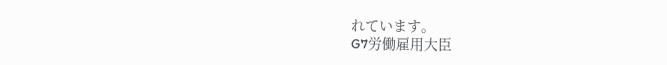れています。
G7労働雇用大臣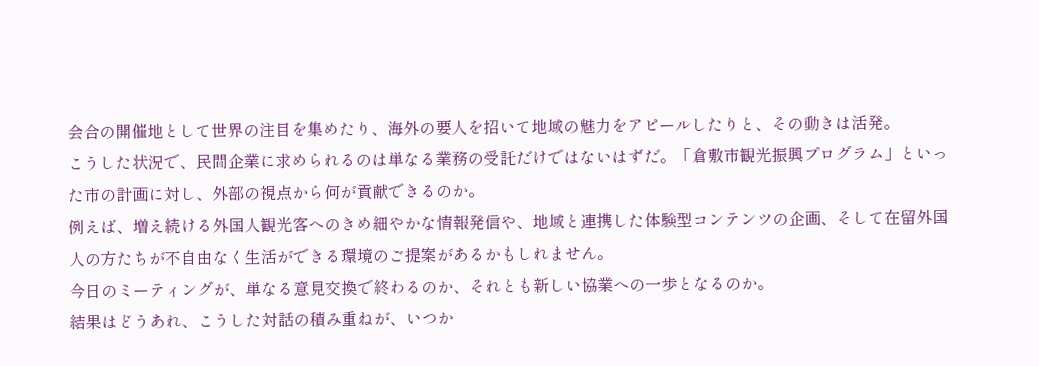会合の開催地として世界の注目を集めたり、海外の要人を招いて地域の魅力をアピールしたりと、その動きは活発。
こうした状況で、民間企業に求められるのは単なる業務の受託だけではないはずだ。「倉敷市観光振興プログラム」といった市の計画に対し、外部の視点から何が貢献できるのか。
例えば、増え続ける外国人観光客へのきめ細やかな情報発信や、地域と連携した体験型コンテンツの企画、そして在留外国人の方たちが不自由なく生活ができる環境のご提案があるかもしれません。
今日のミーティングが、単なる意見交換で終わるのか、それとも新しい協業への一歩となるのか。
結果はどうあれ、こうした対話の積み重ねが、いつか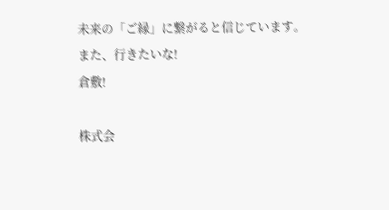未来の「ご縁」に繋がると信じています。
また、行きたいな!
倉敷!

株式会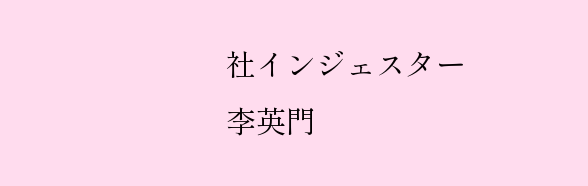社インジェスター 李英門